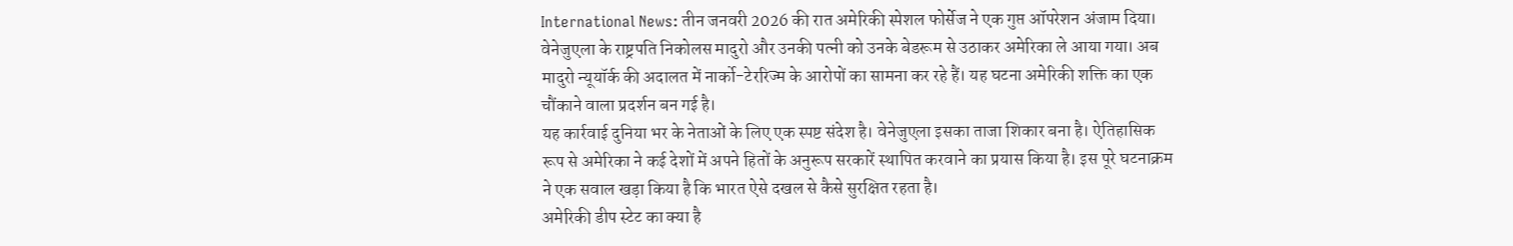International News: तीन जनवरी 2026 की रात अमेरिकी स्पेशल फोर्सेज ने एक गुप्त ऑपरेशन अंजाम दिया। वेनेजुएला के राष्ट्रपति निकोलस मादुरो और उनकी पत्नी को उनके बेडरूम से उठाकर अमेरिका ले आया गया। अब मादुरो न्यूयॉर्क की अदालत में नार्को-टेररिज्म के आरोपों का सामना कर रहे हैं। यह घटना अमेरिकी शक्ति का एक चौंकाने वाला प्रदर्शन बन गई है।
यह कार्रवाई दुनिया भर के नेताओं के लिए एक स्पष्ट संदेश है। वेनेजुएला इसका ताजा शिकार बना है। ऐतिहासिक रूप से अमेरिका ने कई देशों में अपने हितों के अनुरूप सरकारें स्थापित करवाने का प्रयास किया है। इस पूरे घटनाक्रम ने एक सवाल खड़ा किया है कि भारत ऐसे दखल से कैसे सुरक्षित रहता है।
अमेरिकी डीप स्टेट का क्या है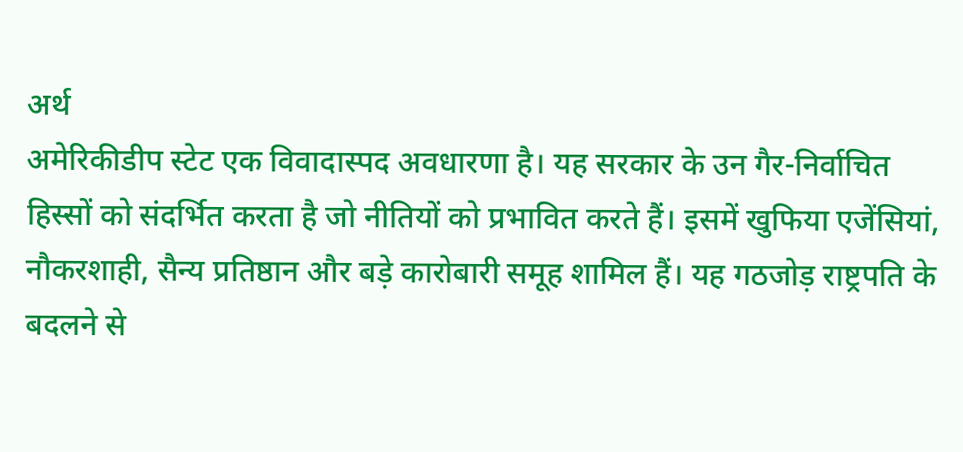अर्थ
अमेरिकीडीप स्टेट एक विवादास्पद अवधारणा है। यह सरकार के उन गैर-निर्वाचित हिस्सों को संदर्भित करता है जो नीतियों को प्रभावित करते हैं। इसमें खुफिया एजेंसियां, नौकरशाही, सैन्य प्रतिष्ठान और बड़े कारोबारी समूह शामिल हैं। यह गठजोड़ राष्ट्रपति के बदलने से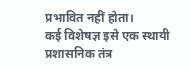प्रभावित नहीं होता।
कई विशेषज्ञ इसे एक स्थायी प्रशासनिक तंत्र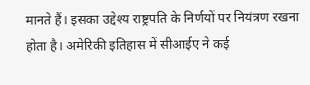मानते हैं। इसका उद्देश्य राष्ट्रपति के निर्णयों पर नियंत्रण रखना होता है। अमेरिकी इतिहास में सीआईए ने कई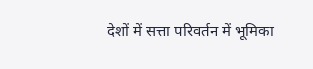देशों में सत्ता परिवर्तन में भूमिका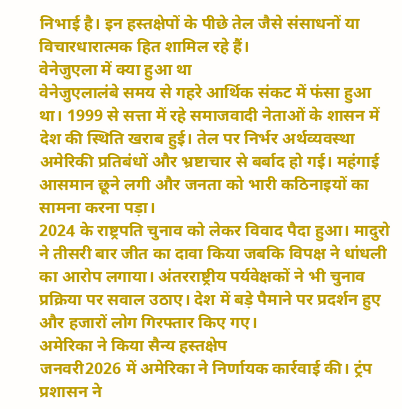निभाई है। इन हस्तक्षेपों के पीछे तेल जैसे संसाधनों या विचारधारात्मक हित शामिल रहे हैं।
वेनेजुएला में क्या हुआ था
वेनेजुएलालंबे समय से गहरे आर्थिक संकट में फंसा हुआ था। 1999 से सत्ता में रहे समाजवादी नेताओं के शासन में देश की स्थिति खराब हुई। तेल पर निर्भर अर्थव्यवस्था अमेरिकी प्रतिबंधों और भ्रष्टाचार से बर्बाद हो गई। महंगाई आसमान छूने लगी और जनता को भारी कठिनाइयों का सामना करना पड़ा।
2024 के राष्ट्रपति चुनाव को लेकर विवाद पैदा हुआ। मादुरो ने तीसरी बार जीत का दावा किया जबकि विपक्ष ने धांधली का आरोप लगाया। अंतरराष्ट्रीय पर्यवेक्षकों ने भी चुनाव प्रक्रिया पर सवाल उठाए। देश में बड़े पैमाने पर प्रदर्शन हुए और हजारों लोग गिरफ्तार किए गए।
अमेरिका ने किया सैन्य हस्तक्षेप
जनवरी2026 में अमेरिका ने निर्णायक कार्रवाई की। ट्रंप प्रशासन ने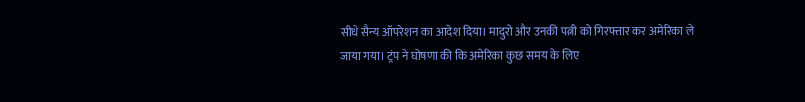सीधे सैन्य ऑपरेशन का आदेश दिया। मादुरो और उनकी पत्नी को गिरफ्तार कर अमेरिका ले जाया गया। ट्रंप ने घोषणा की कि अमेरिका कुछ समय के लिए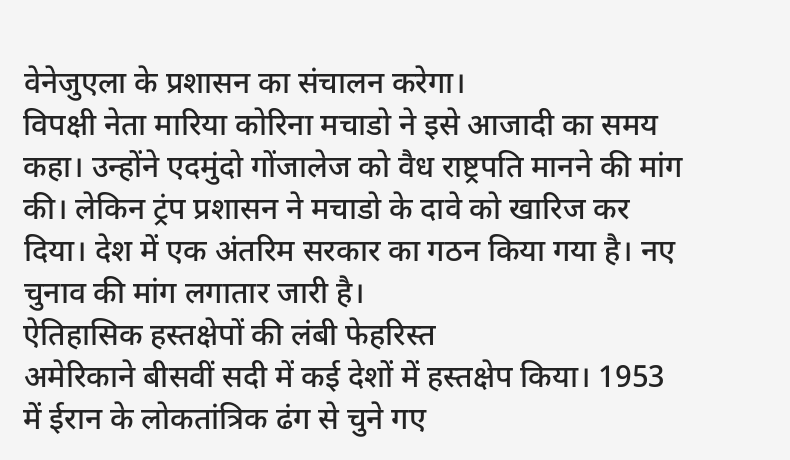वेनेजुएला के प्रशासन का संचालन करेगा।
विपक्षी नेता मारिया कोरिना मचाडो ने इसे आजादी का समय कहा। उन्होंने एदमुंदो गोंजालेज को वैध राष्ट्रपति मानने की मांग की। लेकिन ट्रंप प्रशासन ने मचाडो के दावे को खारिज कर दिया। देश में एक अंतरिम सरकार का गठन किया गया है। नए चुनाव की मांग लगातार जारी है।
ऐतिहासिक हस्तक्षेपों की लंबी फेहरिस्त
अमेरिकाने बीसवीं सदी में कई देशों में हस्तक्षेप किया। 1953 में ईरान के लोकतांत्रिक ढंग से चुने गए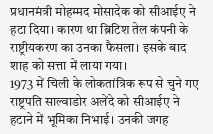प्रधानमंत्री मोहम्मद मोसादेक को सीआईए ने हटा दिया। कारण था ब्रिटिश तेल कंपनी के राष्ट्रीयकरण का उनका फैसला। इसके बाद शाह को सत्ता में लाया गया।
1973 में चिली के लोकतांत्रिक रूप से चुने गए राष्ट्रपति साल्वाडोर अलेंदे को सीआईए ने हटाने में भूमिका निभाई। उनकी जगह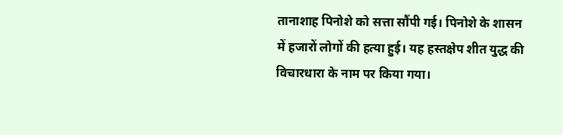तानाशाह पिनोशे को सत्ता सौंपी गई। पिनोशे के शासन में हजारों लोगों की हत्या हुई। यह हस्तक्षेप शीत युद्ध की विचारधारा के नाम पर किया गया।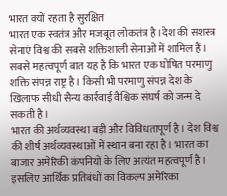भारत क्यों रहता है सुरक्षित
भारत एक स्वतंत्र और मजबूत लोकतंत्र है।देश की सशस्त्र सेनाएं विश्व की सबसे शक्तिशाली सेनाओं में शामिल हैं। सबसे महत्वपूर्ण बात यह है कि भारत एक घोषित परमाणु शक्ति संपन्न राष्ट्र है। किसी भी परमाणु संपन्न देश के खिलाफ सीधी सैन्य कार्रवाई वैश्विक संघर्ष को जन्म दे सकती है।
भारत की अर्थव्यवस्था बड़ी और विविधतापूर्ण है। देश विश्व की शीर्ष अर्थव्यवस्थाओं में स्थान बना रहा है। भारत का बाजार अमेरिकी कंपनियों के लिए अत्यंत महत्वपूर्ण है। इसलिए आर्थिक प्रतिबंधों का विकल्प अमेरिका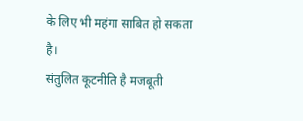के लिए भी महंगा साबित हो सकता है।
संतुलित कूटनीति है मजबूती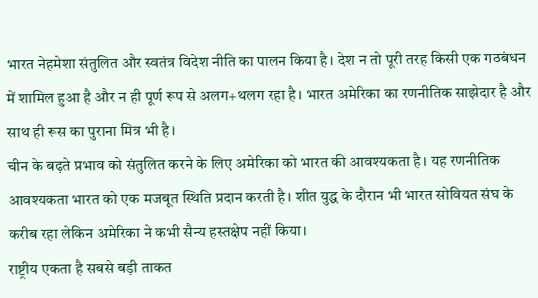भारत नेहमेशा संतुलित और स्वतंत्र विदेश नीति का पालन किया है। देश न तो पूरी तरह किसी एक गठबंधन में शामिल हुआ है और न ही पूर्ण रूप से अलग+थलग रहा है। भारत अमेरिका का रणनीतिक साझेदार है और साथ ही रूस का पुराना मित्र भी है।
चीन के बढ़ते प्रभाव को संतुलित करने के लिए अमेरिका को भारत की आवश्यकता है। यह रणनीतिक आवश्यकता भारत को एक मजबूत स्थिति प्रदान करती है। शीत युद्ध के दौरान भी भारत सोवियत संघ के करीब रहा लेकिन अमेरिका ने कभी सैन्य हस्तक्षेप नहीं किया।
राष्ट्रीय एकता है सबसे बड़ी ताकत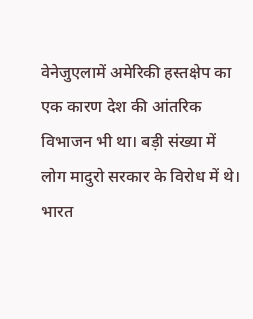वेनेजुएलामें अमेरिकी हस्तक्षेप का एक कारण देश की आंतरिक विभाजन भी था। बड़ी संख्या में लोग मादुरो सरकार के विरोध में थे। भारत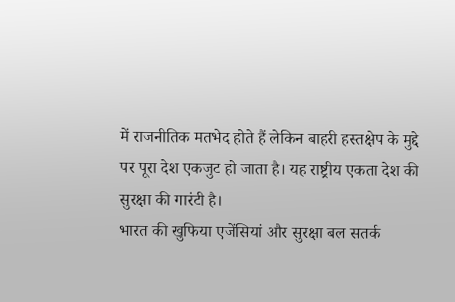में राजनीतिक मतभेद होते हैं लेकिन बाहरी हस्तक्षेप के मुद्दे पर पूरा देश एकजुट हो जाता है। यह राष्ट्रीय एकता देश की सुरक्षा की गारंटी है।
भारत की खुफिया एजेंसियां और सुरक्षा बल सतर्क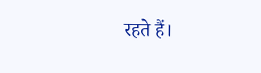रहते हैं।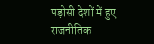पड़ोसी देशों में हुए राजनीतिक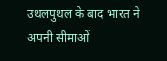उथलपुथल के बाद भारत ने अपनी सीमाओं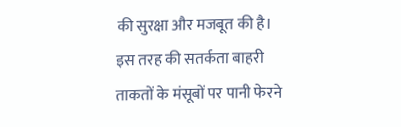की सुरक्षा और मजबूत की है। इस तरह की सतर्कता बाहरी ताकतों के मंसूबों पर पानी फेरने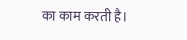का काम करती है।